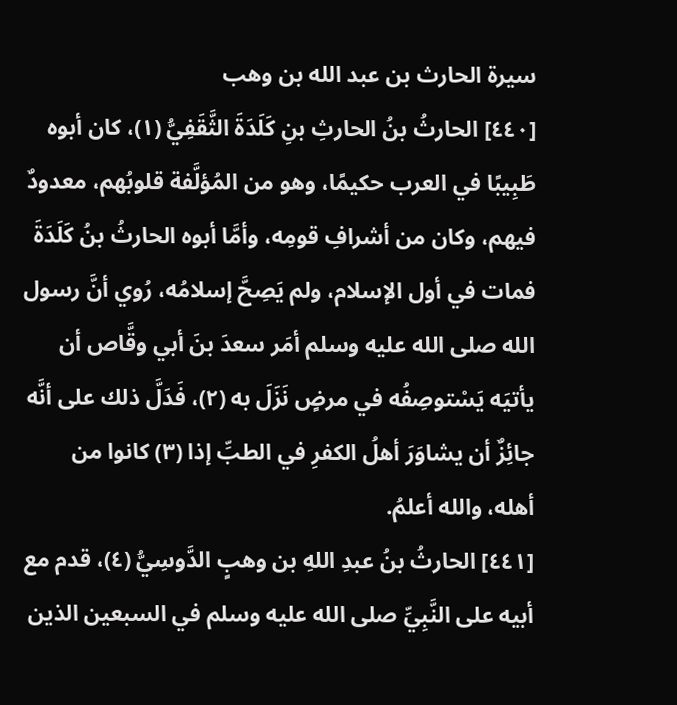سيرة الحارث بن عبد الله بن وهب
[٤٤٠] الحارثُ بنُ الحارثِ بنِ كَلَدَةَ الثَّقَفِيُّ (١)، كان أبوه طَبِيبًا في العرب حكيمًا، وهو من المُؤلَّفة قلوبُهم، معدودٌ فيهم، وكان من أشرافِ قومِه، وأمَّا أبوه الحارثُ بنُ كَلَدَةَ فمات في أول الإسلام، ولم يَصِحَّ إسلامُه، رُوي أنَّ رسول الله صلى الله عليه وسلم أمَر سعدَ بنَ أبي وقَّاص أن يأتيَه يَسْتوصِفُه في مرضٍ نَزَلَ به (٢)، فَدَلَّ ذلك على أنَّه جائِزٌ أن يشاوَرَ أهلُ الكفرِ في الطبِّ إذا (٣) كانوا من أهله، والله أعلمُ.
[٤٤١] الحارثُ بنُ عبدِ اللهِ بن وهبٍ الدَّوسِيُّ (٤)، قدم مع أبيه على النَّبِيِّ صلى الله عليه وسلم في السبعين الذين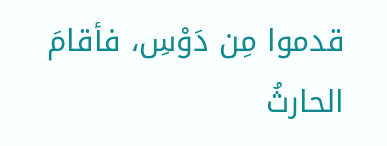قدموا مِن دَوْسِ، فأقامَ الحارثُ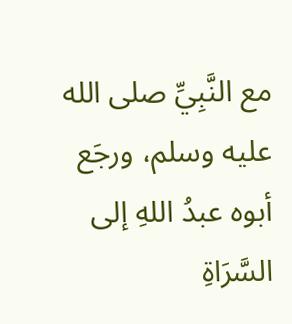مع النَّبِيِّ صلى الله عليه وسلم، ورجَع أبوه عبدُ اللهِ إلى السَّرَاةِ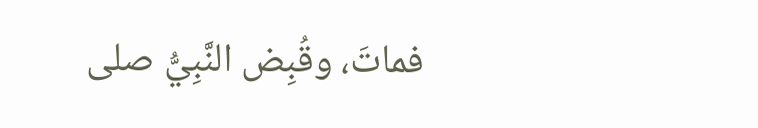فماتَ، وقُبِض النَّبِيُّ صلى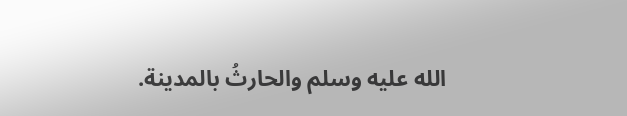الله عليه وسلم والحارثُ بالمدينة.